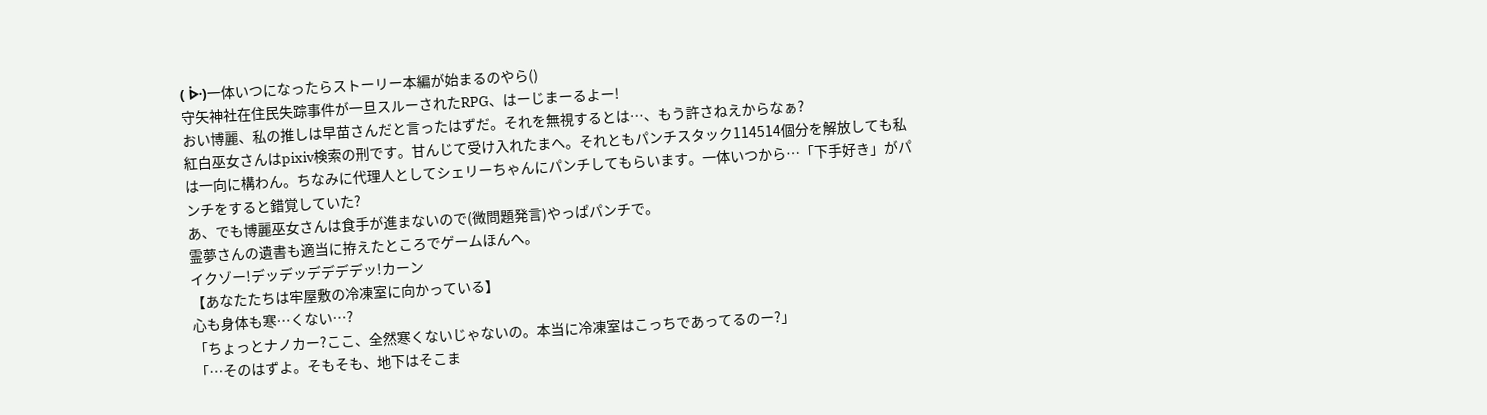( ᐕ)一体いつになったらストーリー本編が始まるのやら()
守矢神社在住民失踪事件が一旦スルーされたRPG、はーじまーるよー!
おい博麗、私の推しは早苗さんだと言ったはずだ。それを無視するとは…、もう許さねえからなぁ?
紅白巫女さんはpixiv検索の刑です。甘んじて受け入れたまへ。それともパンチスタック114514個分を解放しても私は一向に構わん。ちなみに代理人としてシェリーちゃんにパンチしてもらいます。一体いつから…「下手好き」がパンチをすると錯覚していた?
あ、でも博麗巫女さんは食手が進まないので(微問題発言)やっぱパンチで。
霊夢さんの遺書も適当に拵えたところでゲームほんへ。
イクゾー!デッデッデデデデッ!カーン
【あなたたちは牢屋敷の冷凍室に向かっている】
心も身体も寒…くない…?
「ちょっとナノカー?ここ、全然寒くないじゃないの。本当に冷凍室はこっちであってるのー?」
「…そのはずよ。そもそも、地下はそこま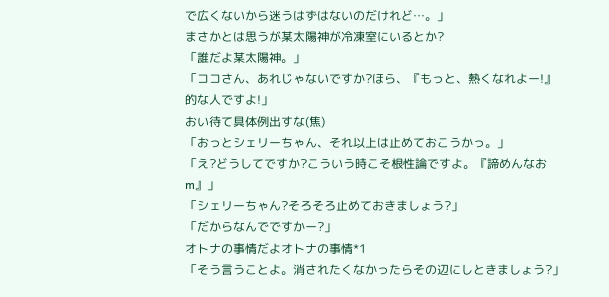で広くないから迷うはずはないのだけれど…。」
まさかとは思うが某太陽神が冷凍室にいるとか?
「誰だよ某太陽神。」
「ココさん、あれじゃないですか?ほら、『もっと、熱くなれよー!』的な人ですよ!」
おい待て具体例出すな(焦)
「おっとシェリーちゃん、それ以上は止めておこうかっ。」
「え?どうしてですか?こういう時こそ根性論ですよ。『諦めんなおm』」
「シェリーちゃん?そろそろ止めておきましょう?」
「だからなんでですかー?」
オトナの事情だよオトナの事情*1
「そう言うことよ。消されたくなかったらその辺にしときましょう?」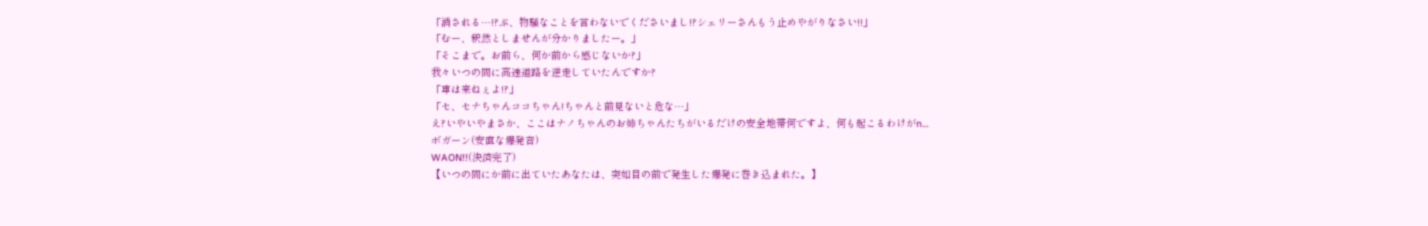「消される…!?ぶ、物騒なことを言わないでくださいまし!?シェリーさんもう止めやがりなさい!!」
「むー、釈然としませんが分かりましたー。」
「そこまで。お前ら、何か前から感じないか?」
我々いつの間に高速道路を逆走していたんですか?
「車は来ねぇよ!?」
「セ、セナちゃんココちゃん!ちゃんと前見ないと危な…」
え?いやいやまさか、ここはナノちゃんのお姉ちゃんたちがいるだけの安全地帯何ですよ、何も起こるわけがn…
ボガーン(安直な爆発音)
WAON!!(決済完了)
【いつの間にか前に出ていたあなたは、突如目の前で発生した爆発に巻き込まれた。】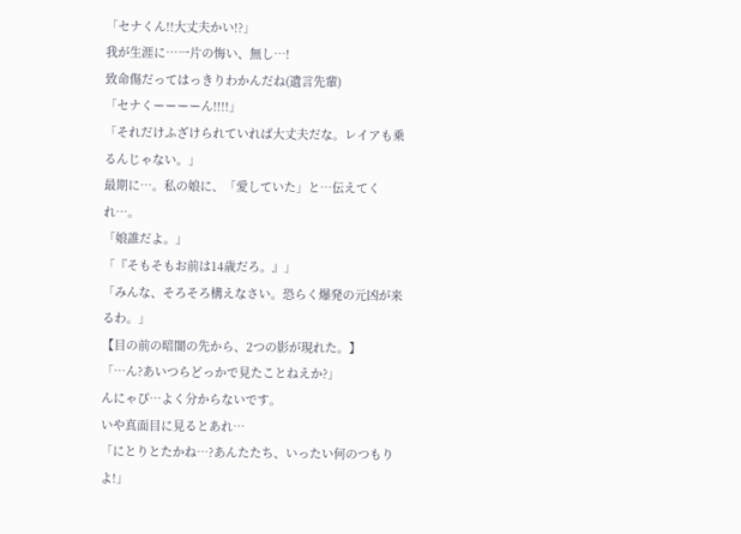「セナくん!!大丈夫かい!?」
我が生涯に…一片の悔い、無し…!
致命傷だってはっきりわかんだね(遺言先輩)
「セナくーーーーん!!!!」
「それだけふざけられていれば大丈夫だな。レイアも乗るんじゃない。」
最期に…。私の娘に、「愛していた」と…伝えてくれ…。
「娘誰だよ。」
「『そもそもお前は14歳だろ。』」
「みんな、そろそろ構えなさい。恐らく爆発の元凶が来るわ。」
【目の前の暗闇の先から、2つの影が現れた。】
「…ん?あいつらどっかで見たことねえか?」
んにゃぴ…よく分からないです。
いや真面目に見るとあれ…
「にとりとたかね…?あんたたち、いったい何のつもりよ!」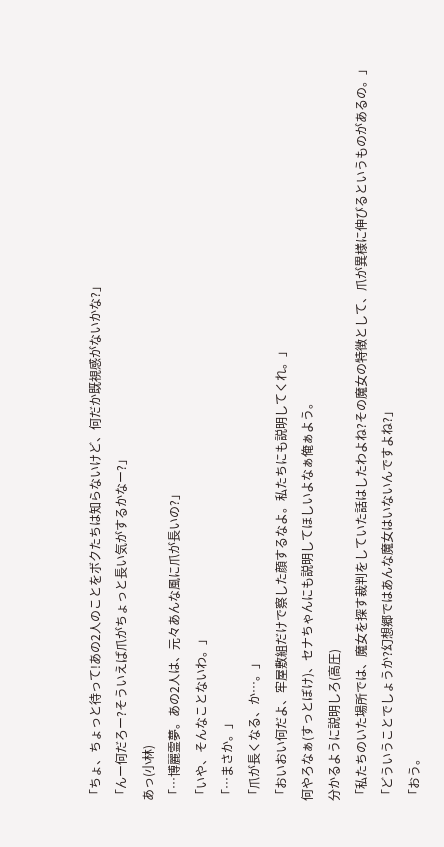「ちょ、ちょっと待って!あの2人のことをボクたちは知らないけど、何だか既視感がないかな?」
「んー何だろー?そういえば爪がちょっと長い気がするかなー?」
あっ(小林)
「…博麗霊夢。あの2人は、元々あんな風に爪が長いの?」
「いや、そんなことないわ。」
「…まさか。」
「爪が長くなる、か…。」
「おいおい何だよ、牢屋敷組だけで察した顔するなよ。私たちにも説明してくれ。」
何やろなぁ(すっとぼけ)、セナちゃんにも説明してほしいよなぁ俺ぁよう。
分かるように説明しろ(高圧)
「私たちのいた場所では、魔女を探す裁判をしていた話はしたわよね?その魔女の特徴として、爪が異様に伸びるというものがあるの。」
「どういうことでしょうか?幻想郷ではあんな魔女はいないんですよね?」
「おう。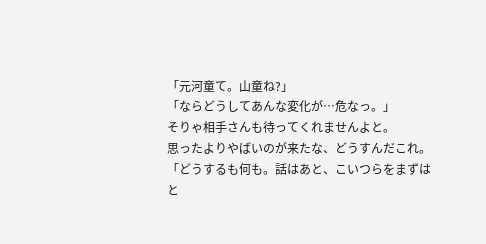「元河童て。山童ね?」
「ならどうしてあんな変化が…危なっ。」
そりゃ相手さんも待ってくれませんよと。
思ったよりやばいのが来たな、どうすんだこれ。
「どうするも何も。話はあと、こいつらをまずはと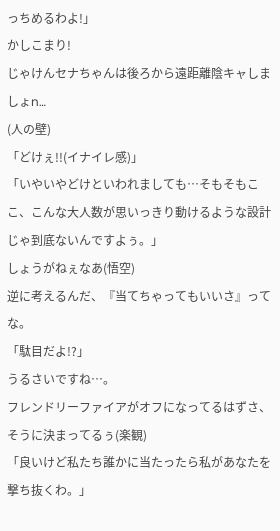っちめるわよ!」
かしこまり!
じゃけんセナちゃんは後ろから遠距離陰キャしましょn…
(人の壁)
「どけぇ!!(イナイレ感)」
「いやいやどけといわれましても…そもそもここ、こんな大人数が思いっきり動けるような設計じゃ到底ないんですよぅ。」
しょうがねぇなあ(悟空)
逆に考えるんだ、『当てちゃってもいいさ』ってな。
「駄目だよ!?」
うるさいですね…。
フレンドリーファイアがオフになってるはずさ、そうに決まってるぅ(楽観)
「良いけど私たち誰かに当たったら私があなたを撃ち抜くわ。」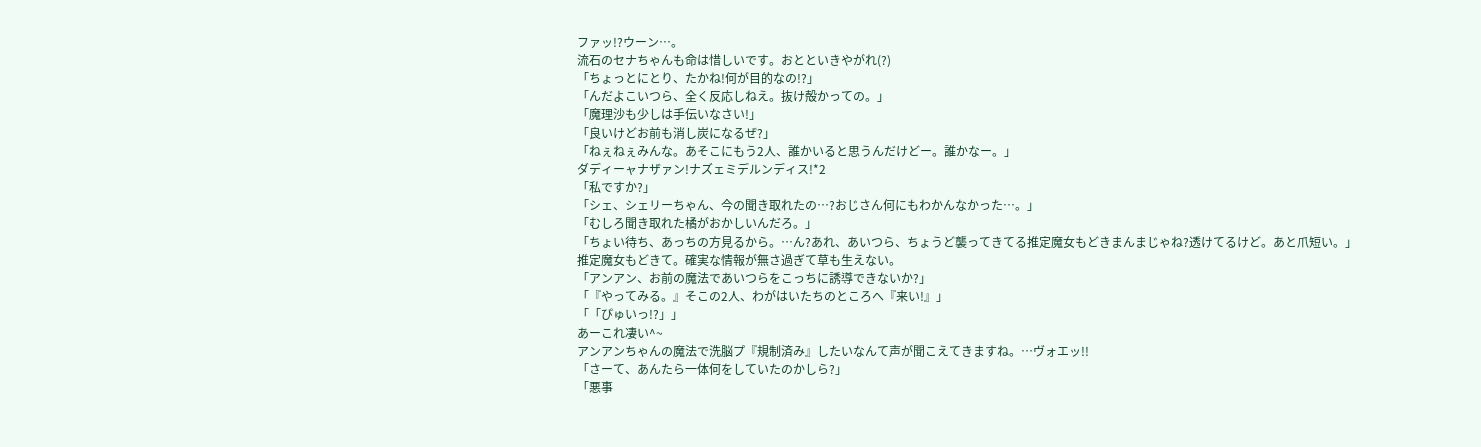ファッ!?ウーン…。
流石のセナちゃんも命は惜しいです。おとといきやがれ(?)
「ちょっとにとり、たかね!何が目的なの!?」
「んだよこいつら、全く反応しねえ。抜け殻かっての。」
「魔理沙も少しは手伝いなさい!」
「良いけどお前も消し炭になるぜ?」
「ねぇねぇみんな。あそこにもう2人、誰かいると思うんだけどー。誰かなー。」
ダディーャナザァン!ナズェミデルンディス!*2
「私ですか?」
「シェ、シェリーちゃん、今の聞き取れたの…?おじさん何にもわかんなかった…。」
「むしろ聞き取れた橘がおかしいんだろ。」
「ちょい待ち、あっちの方見るから。…ん?あれ、あいつら、ちょうど襲ってきてる推定魔女もどきまんまじゃね?透けてるけど。あと爪短い。」
推定魔女もどきて。確実な情報が無さ過ぎて草も生えない。
「アンアン、お前の魔法であいつらをこっちに誘導できないか?」
「『やってみる。』そこの2人、わがはいたちのところへ『来い!』」
「「ぴゅいっ!?」」
あーこれ凄い^~
アンアンちゃんの魔法で洗脳プ『規制済み』したいなんて声が聞こえてきますね。…ヴォエッ!!
「さーて、あんたら一体何をしていたのかしら?」
「悪事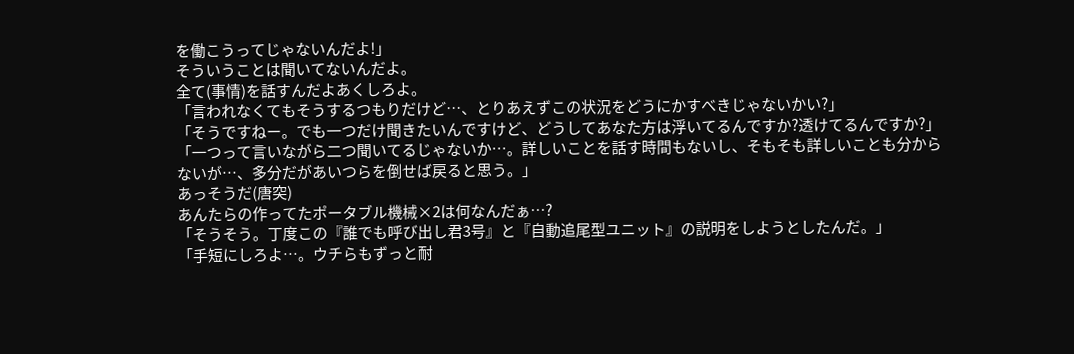を働こうってじゃないんだよ!」
そういうことは聞いてないんだよ。
全て(事情)を話すんだよあくしろよ。
「言われなくてもそうするつもりだけど…、とりあえずこの状況をどうにかすべきじゃないかい?」
「そうですねー。でも一つだけ聞きたいんですけど、どうしてあなた方は浮いてるんですか?透けてるんですか?」
「一つって言いながら二つ聞いてるじゃないか…。詳しいことを話す時間もないし、そもそも詳しいことも分からないが…、多分だがあいつらを倒せば戻ると思う。」
あっそうだ(唐突)
あんたらの作ってたポータブル機械×2は何なんだぁ…?
「そうそう。丁度この『誰でも呼び出し君3号』と『自動追尾型ユニット』の説明をしようとしたんだ。」
「手短にしろよ…。ウチらもずっと耐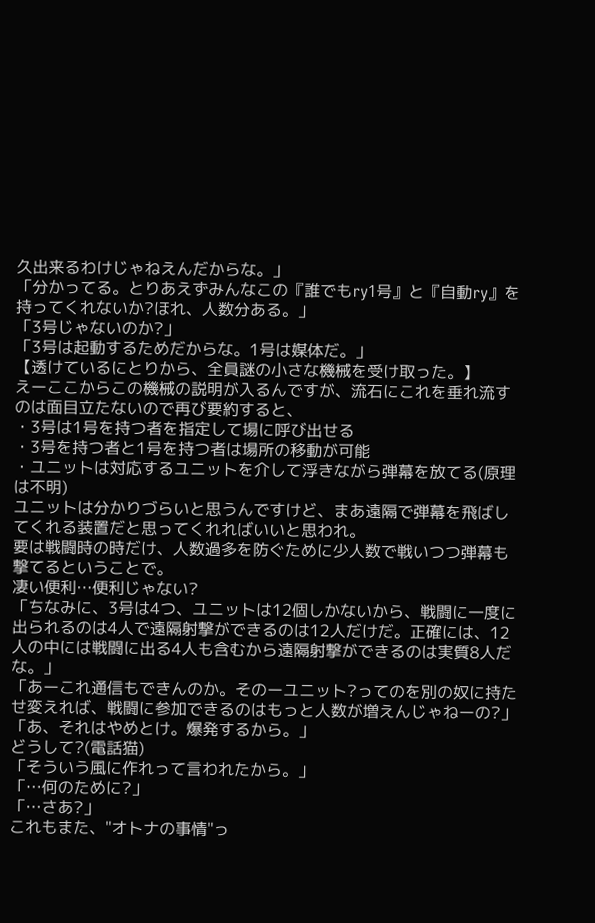久出来るわけじゃねえんだからな。」
「分かってる。とりあえずみんなこの『誰でもry1号』と『自動ry』を持ってくれないか?ほれ、人数分ある。」
「3号じゃないのか?」
「3号は起動するためだからな。1号は媒体だ。」
【透けているにとりから、全員謎の小さな機械を受け取った。】
えーここからこの機械の説明が入るんですが、流石にこれを垂れ流すのは面目立たないので再び要約すると、
・3号は1号を持つ者を指定して場に呼び出せる
・3号を持つ者と1号を持つ者は場所の移動が可能
・ユニットは対応するユニットを介して浮きながら弾幕を放てる(原理は不明)
ユニットは分かりづらいと思うんですけど、まあ遠隔で弾幕を飛ばしてくれる装置だと思ってくれればいいと思われ。
要は戦闘時の時だけ、人数過多を防ぐために少人数で戦いつつ弾幕も撃てるということで。
凄い便利…便利じゃない?
「ちなみに、3号は4つ、ユニットは12個しかないから、戦闘に一度に出られるのは4人で遠隔射撃ができるのは12人だけだ。正確には、12人の中には戦闘に出る4人も含むから遠隔射撃ができるのは実質8人だな。」
「あーこれ通信もできんのか。そのーユニット?ってのを別の奴に持たせ変えれば、戦闘に参加できるのはもっと人数が増えんじゃねーの?」
「あ、それはやめとけ。爆発するから。」
どうして?(電話猫)
「そういう風に作れって言われたから。」
「…何のために?」
「…さあ?」
これもまた、"オトナの事情"っ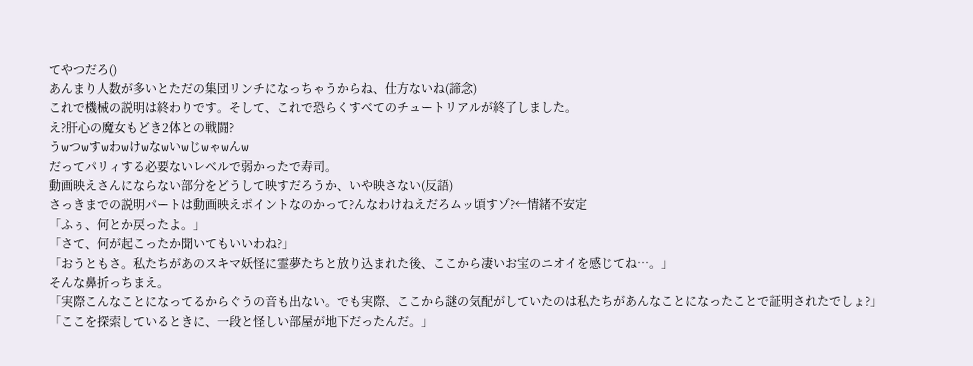てやつだろ()
あんまり人数が多いとただの集団リンチになっちゃうからね、仕方ないね(諦念)
これで機械の説明は終わりです。そして、これで恐らくすべてのチュートリアルが終了しました。
え?肝心の魔女もどき2体との戦闘?
うwつwすwわwけwなwいwじwゃwんw
だってパリィする必要ないレベルで弱かったで寿司。
動画映えさんにならない部分をどうして映すだろうか、いや映さない(反語)
さっきまでの説明パートは動画映えポイントなのかって?んなわけねえだろムッ頃すゾ?←情緒不安定
「ふぅ、何とか戻ったよ。」
「さて、何が起こったか聞いてもいいわね?」
「おうともさ。私たちがあのスキマ妖怪に霊夢たちと放り込まれた後、ここから凄いお宝のニオイを感じてね…。」
そんな鼻折っちまえ。
「実際こんなことになってるからぐうの音も出ない。でも実際、ここから謎の気配がしていたのは私たちがあんなことになったことで証明されたでしょ?」
「ここを探索しているときに、一段と怪しい部屋が地下だったんだ。」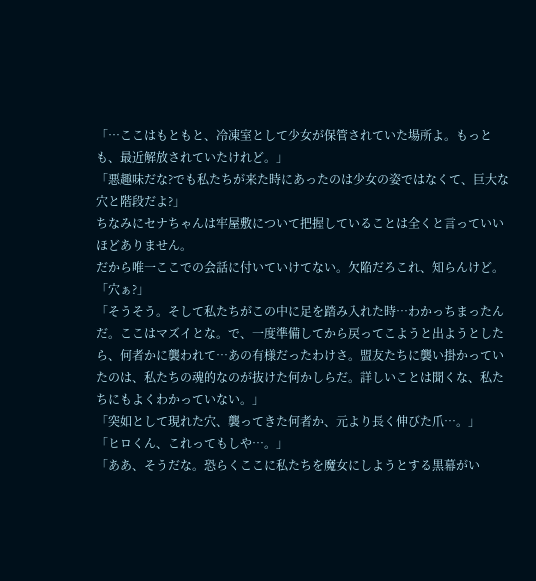「…ここはもともと、冷凍室として少女が保管されていた場所よ。もっとも、最近解放されていたけれど。」
「悪趣味だな?でも私たちが来た時にあったのは少女の姿ではなくて、巨大な穴と階段だよ?」
ちなみにセナちゃんは牢屋敷について把握していることは全くと言っていいほどありません。
だから唯一ここでの会話に付いていけてない。欠陥だろこれ、知らんけど。
「穴ぁ?」
「そうそう。そして私たちがこの中に足を踏み入れた時…わかっちまったんだ。ここはマズイとな。で、一度準備してから戻ってこようと出ようとしたら、何者かに襲われて…あの有様だったわけさ。盟友たちに襲い掛かっていたのは、私たちの魂的なのが抜けた何かしらだ。詳しいことは聞くな、私たちにもよくわかっていない。」
「突如として現れた穴、襲ってきた何者か、元より長く伸びた爪…。」
「ヒロくん、これってもしや…。」
「ああ、そうだな。恐らくここに私たちを魔女にしようとする黒幕がい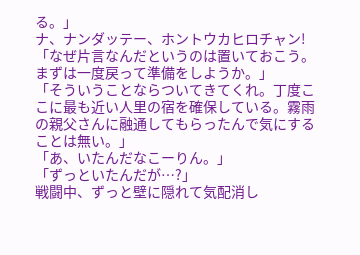る。」
ナ、ナンダッテー、ホントウカヒロチャン!
「なぜ片言なんだというのは置いておこう。まずは一度戻って準備をしようか。」
「そういうことならついてきてくれ。丁度ここに最も近い人里の宿を確保している。霧雨の親父さんに融通してもらったんで気にすることは無い。」
「あ、いたんだなこーりん。」
「ずっといたんだが…?」
戦闘中、ずっと壁に隠れて気配消し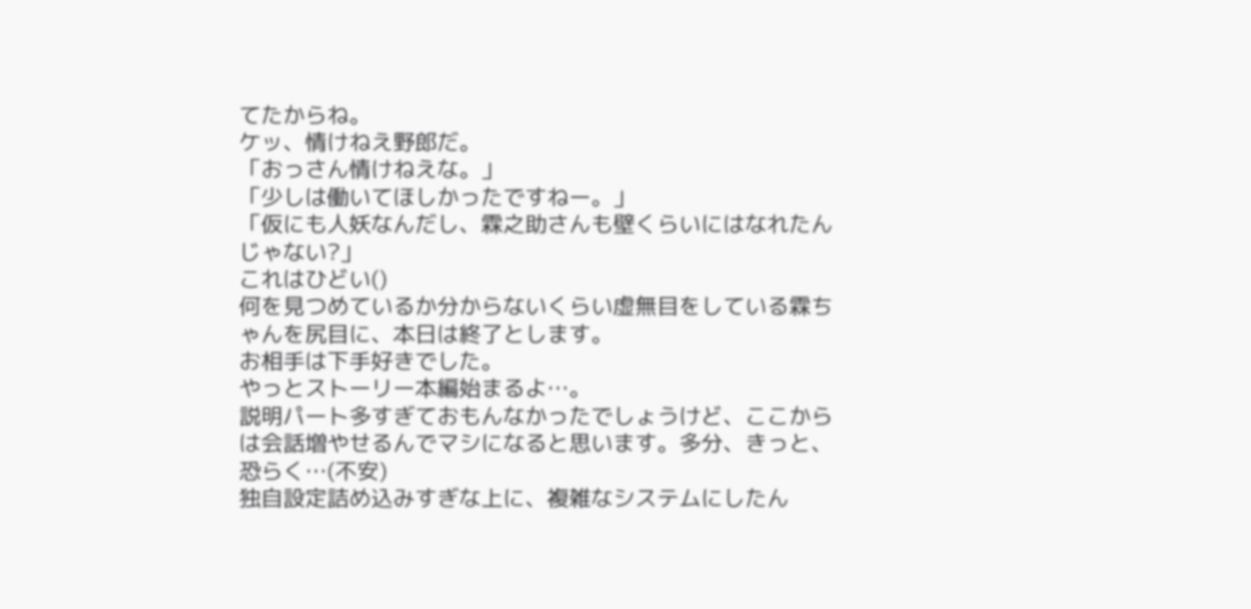てたからね。
ケッ、情けねえ野郎だ。
「おっさん情けねえな。」
「少しは働いてほしかったですねー。」
「仮にも人妖なんだし、霖之助さんも壁くらいにはなれたんじゃない?」
これはひどい()
何を見つめているか分からないくらい虚無目をしている霖ちゃんを尻目に、本日は終了とします。
お相手は下手好きでした。
やっとストーリー本編始まるよ…。
説明パート多すぎておもんなかったでしょうけど、ここからは会話増やせるんでマシになると思います。多分、きっと、恐らく…(不安)
独自設定詰め込みすぎな上に、複雑なシステムにしたん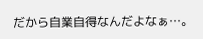だから自業自得なんだよなぁ…。